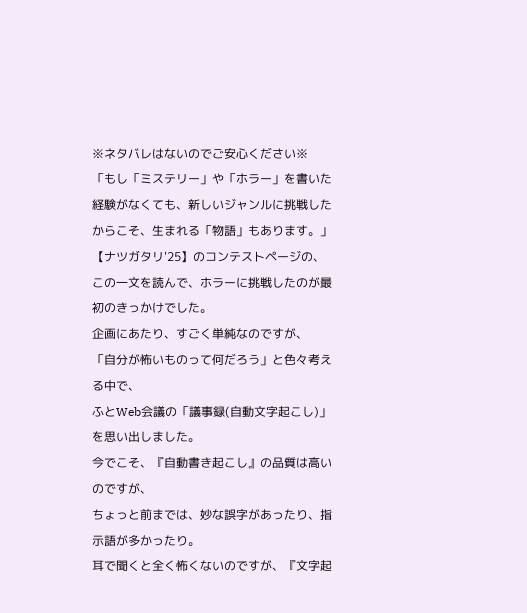※ネタバレはないのでご安心ください※
「もし「ミステリー」や「ホラー」を書いた経験がなくても、新しいジャンルに挑戦したからこそ、生まれる「物語」もあります。」
【ナツガタリ'25】のコンテストページの、この一文を読んで、ホラーに挑戦したのが最初のきっかけでした。
企画にあたり、すごく単純なのですが、
「自分が怖いものって何だろう」と色々考える中で、
ふとWeb会議の「議事録(自動文字起こし)」を思い出しました。
今でこそ、『自動書き起こし』の品質は高いのですが、
ちょっと前までは、妙な誤字があったり、指示語が多かったり。
耳で聞くと全く怖くないのですが、『文字起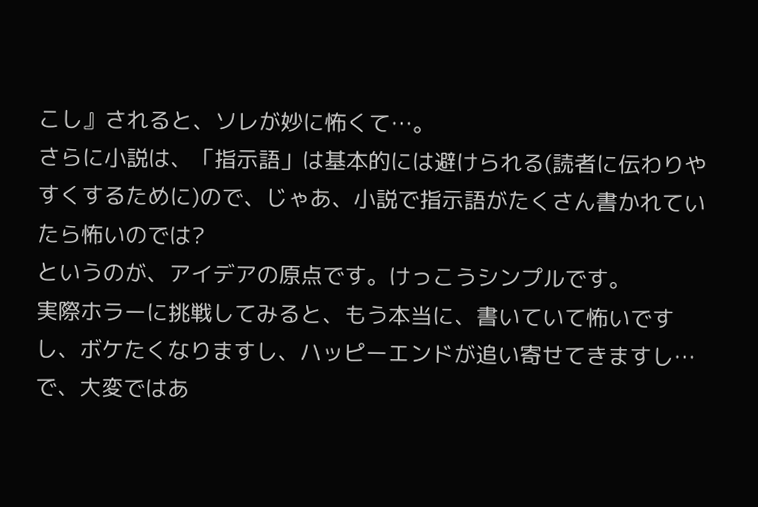こし』されると、ソレが妙に怖くて…。
さらに小説は、「指示語」は基本的には避けられる(読者に伝わりやすくするために)ので、じゃあ、小説で指示語がたくさん書かれていたら怖いのでは?
というのが、アイデアの原点です。けっこうシンプルです。
実際ホラーに挑戦してみると、もう本当に、書いていて怖いですし、ボケたくなりますし、ハッピーエンドが追い寄せてきますし…で、大変ではあ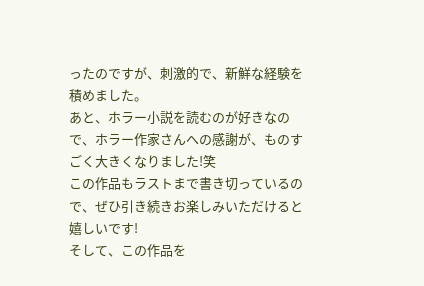ったのですが、刺激的で、新鮮な経験を積めました。
あと、ホラー小説を読むのが好きなので、ホラー作家さんへの感謝が、ものすごく大きくなりました!笑
この作品もラストまで書き切っているので、ぜひ引き続きお楽しみいただけると嬉しいです!
そして、この作品を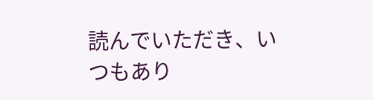読んでいただき、いつもあり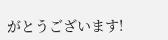がとうございます!